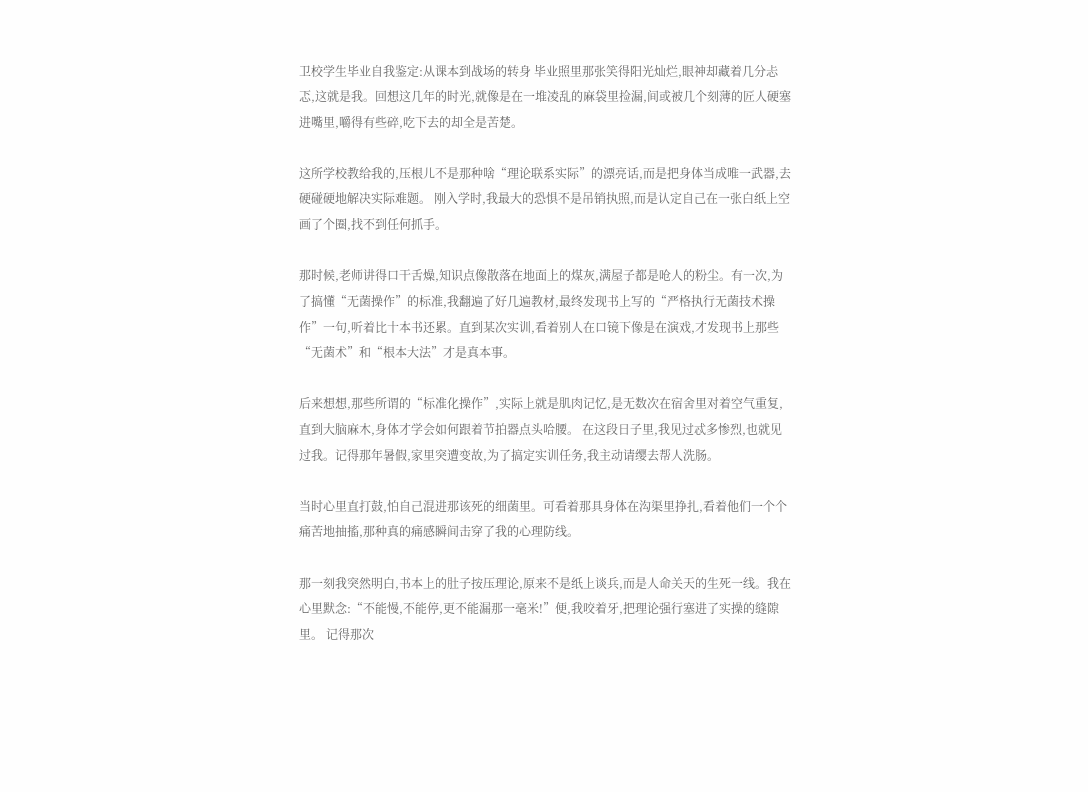卫校学生毕业自我鉴定:从课本到战场的转身 毕业照里那张笑得阳光灿烂,眼神却藏着几分忐忑,这就是我。回想这几年的时光,就像是在一堆凌乱的麻袋里捡漏,间或被几个刻薄的匠人硬塞进嘴里,嚼得有些碎,吃下去的却全是苦楚。

这所学校教给我的,压根儿不是那种啥“理论联系实际”的漂亮话,而是把身体当成唯一武器,去硬碰硬地解决实际难题。 刚入学时,我最大的恐惧不是吊销执照,而是认定自己在一张白纸上空画了个圈,找不到任何抓手。

那时候,老师讲得口干舌燥,知识点像散落在地面上的煤灰,满屋子都是呛人的粉尘。有一次,为了搞懂“无菌操作”的标准,我翻遍了好几遍教材,最终发现书上写的“严格执行无菌技术操作”一句,听着比十本书还累。直到某次实训,看着别人在口镜下像是在演戏,才发现书上那些“无菌术”和“根本大法”才是真本事。

后来想想,那些所谓的“标准化操作”,实际上就是肌肉记忆,是无数次在宿舍里对着空气重复,直到大脑麻木,身体才学会如何跟着节拍器点头哈腰。 在这段日子里,我见过忒多惨烈,也就见过我。记得那年暑假,家里突遭变故,为了搞定实训任务,我主动请缨去帮人洗肠。

当时心里直打鼓,怕自己混进那该死的细菌里。可看着那具身体在沟渠里挣扎,看着他们一个个痛苦地抽搐,那种真的痛感瞬间击穿了我的心理防线。

那一刻我突然明白,书本上的肚子按压理论,原来不是纸上谈兵,而是人命关天的生死一线。我在心里默念:“不能慢,不能停,更不能漏那一毫米!”便,我咬着牙,把理论强行塞进了实操的缝隙里。 记得那次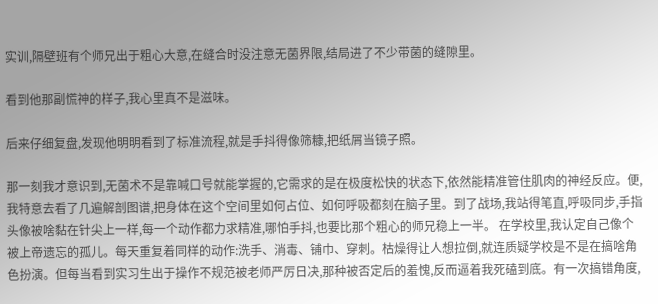实训,隔壁班有个师兄出于粗心大意,在缝合时没注意无菌界限,结局进了不少带菌的缝隙里。

看到他那副慌神的样子,我心里真不是滋味。

后来仔细复盘,发现他明明看到了标准流程,就是手抖得像筛糠,把纸屑当镜子照。

那一刻我才意识到,无菌术不是靠喊口号就能掌握的,它需求的是在极度松快的状态下,依然能精准管住肌肉的神经反应。便,我特意去看了几遍解剖图谱,把身体在这个空间里如何占位、如何呼吸都刻在脑子里。到了战场,我站得笔直,呼吸同步,手指头像被啥黏在针尖上一样,每一个动作都力求精准,哪怕手抖,也要比那个粗心的师兄稳上一半。 在学校里,我认定自己像个被上帝遗忘的孤儿。每天重复着同样的动作:洗手、消毒、铺巾、穿刺。枯燥得让人想拉倒,就连质疑学校是不是在搞啥角色扮演。但每当看到实习生出于操作不规范被老师严厉日决,那种被否定后的羞愧,反而逼着我死磕到底。有一次搞错角度,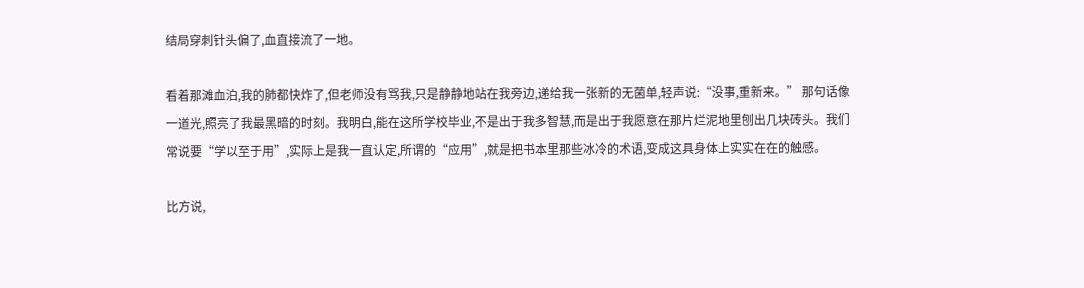结局穿刺针头偏了,血直接流了一地。

看着那滩血泊,我的肺都快炸了,但老师没有骂我,只是静静地站在我旁边,递给我一张新的无菌单,轻声说:“没事,重新来。” 那句话像一道光,照亮了我最黑暗的时刻。我明白,能在这所学校毕业,不是出于我多智慧,而是出于我愿意在那片烂泥地里刨出几块砖头。我们常说要“学以至于用”,实际上是我一直认定,所谓的“应用”,就是把书本里那些冰冷的术语,变成这具身体上实实在在的触感。

比方说,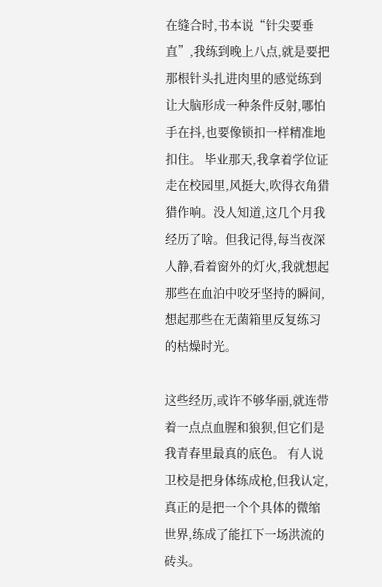在缝合时,书本说“针尖要垂直”,我练到晚上八点,就是要把那根针头扎进肉里的感觉练到让大脑形成一种条件反射,哪怕手在抖,也要像锁扣一样精准地扣住。 毕业那天,我拿着学位证走在校园里,风挺大,吹得衣角猎猎作响。没人知道,这几个月我经历了啥。但我记得,每当夜深人静,看着窗外的灯火,我就想起那些在血泊中咬牙坚持的瞬间,想起那些在无菌箱里反复练习的枯燥时光。

这些经历,或许不够华丽,就连带着一点点血腥和狼狈,但它们是我青春里最真的底色。 有人说卫校是把身体练成枪,但我认定,真正的是把一个个具体的微缩世界,练成了能扛下一场洪流的砖头。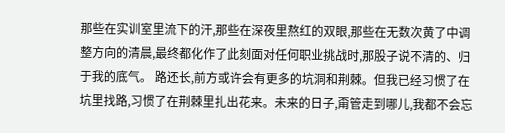那些在实训室里流下的汗,那些在深夜里熬红的双眼,那些在无数次黄了中调整方向的清晨,最终都化作了此刻面对任何职业挑战时,那股子说不清的、归于我的底气。 路还长,前方或许会有更多的坑洞和荆棘。但我已经习惯了在坑里找路,习惯了在荆棘里扎出花来。未来的日子,甭管走到哪儿,我都不会忘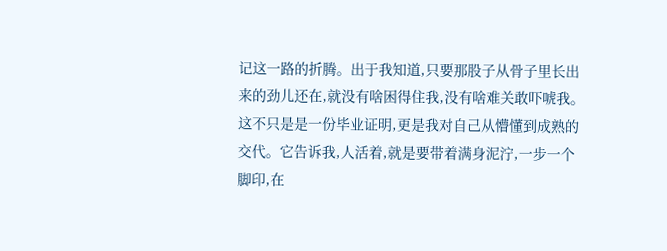记这一路的折腾。出于我知道,只要那股子从骨子里长出来的劲儿还在,就没有啥困得住我,没有啥难关敢吓唬我。 这不只是是一份毕业证明,更是我对自己从懵懂到成熟的交代。它告诉我,人活着,就是要带着满身泥泞,一步一个脚印,在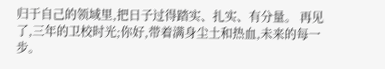归于自己的领域里,把日子过得踏实、扎实、有分量。 再见了,三年的卫校时光;你好,带着满身尘土和热血,未来的每一步。